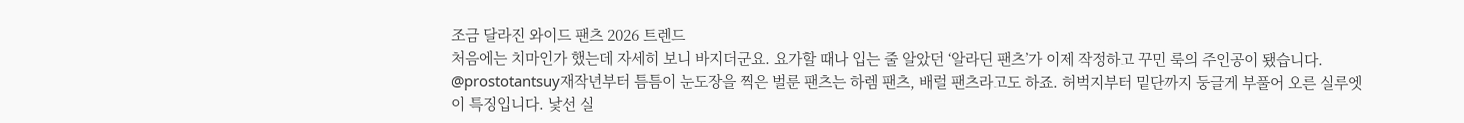조금 달라진 와이드 팬츠 2026 트렌드
처음에는 치마인가 했는데 자세히 보니 바지더군요. 요가할 때나 입는 줄 알았던 ‘알라딘 팬츠’가 이제 작정하고 꾸민 룩의 주인공이 됐습니다.
@prostotantsuy재작년부터 틈틈이 눈도장을 찍은 벌룬 팬츠는 하렘 팬츠, 배럴 팬츠라고도 하죠. 허벅지부터 밑단까지 둥글게 부풀어 오른 실루엣이 특징입니다. 낯선 실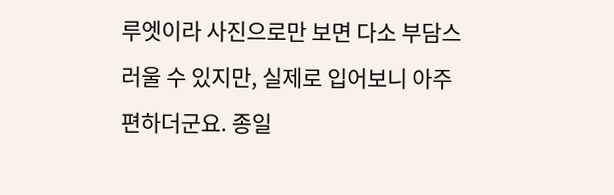루엣이라 사진으로만 보면 다소 부담스러울 수 있지만, 실제로 입어보니 아주 편하더군요. 종일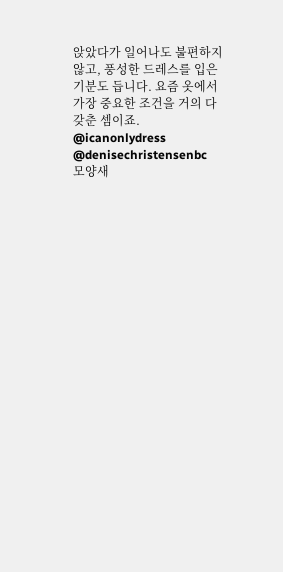앉았다가 일어나도 불편하지 않고, 풍성한 드레스를 입은 기분도 듭니다. 요즘 옷에서 가장 중요한 조건을 거의 다 갖춘 셈이죠.
@icanonlydress
@denisechristensenbc
모양새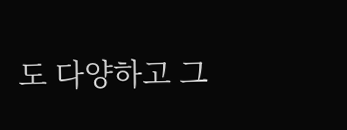도 다양하고 그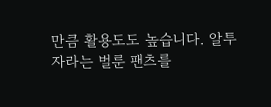만큼 활용도도 높습니다. 알투자라는 벌룬 팬츠를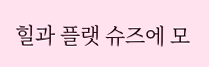힐과 플랫 슈즈에 모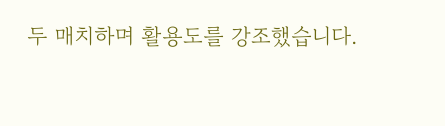두 매치하며 활용도를 강조했습니다.